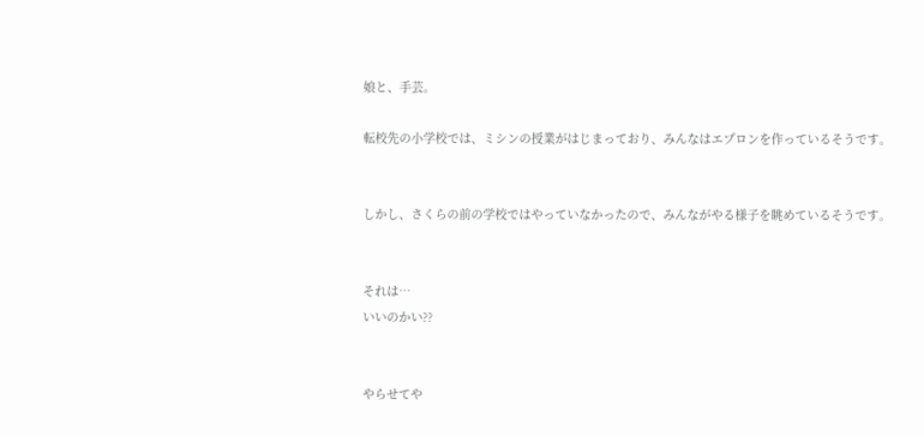娘と、手芸。

転校先の小学校では、ミシンの授業がはじまっており、みんなはエプロンを作っているそうです。


しかし、さくらの前の学校ではやっていなかったので、みんながやる様子を眺めているそうです。


それは…
いいのかい??


やらせてや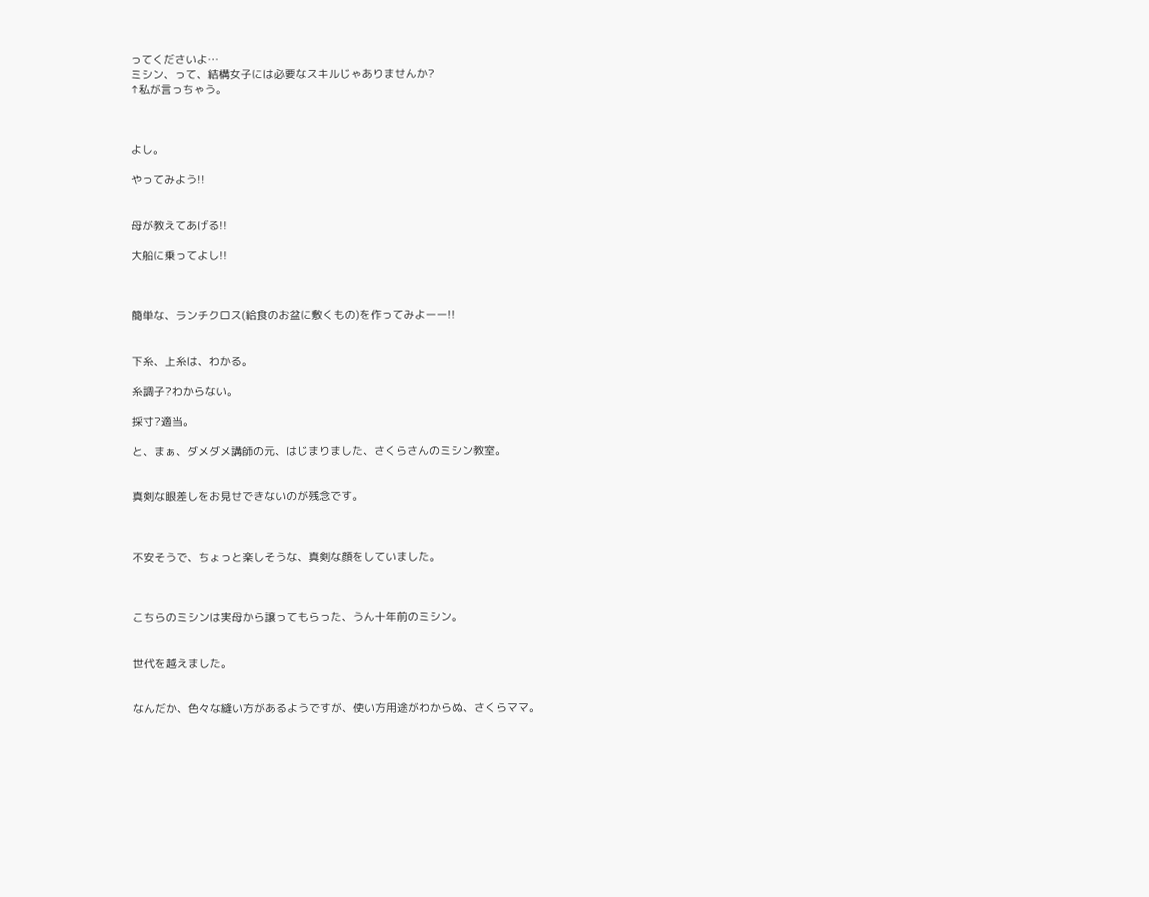ってくださいよ…
ミシン、って、結構女子には必要なスキルじゃありませんか?
↑私が言っちゃう。



よし。

やってみよう!!


母が教えてあげる!!

大船に乗ってよし!!



簡単な、ランチクロス(給食のお盆に敷くもの)を作ってみよーー!!


下糸、上糸は、わかる。

糸調子?わからない。

採寸?適当。

と、まぁ、ダメダメ講師の元、はじまりました、さくらさんのミシン教室。


真剣な眼差しをお見せできないのが残念です。



不安そうで、ちょっと楽しそうな、真剣な顔をしていました。



こちらのミシンは実母から譲ってもらった、うん十年前のミシン。


世代を越えました。


なんだか、色々な縫い方があるようですが、使い方用途がわからぬ、さくらママ。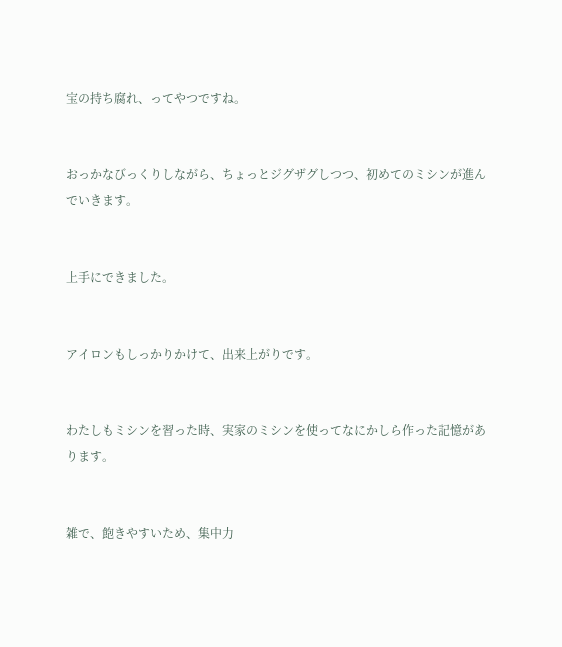宝の持ち腐れ、ってやつですね。


おっかなびっくりしながら、ちょっとジグザグしつつ、初めてのミシンが進んでいきます。


上手にできました。


アイロンもしっかりかけて、出来上がりです。


わたしもミシンを習った時、実家のミシンを使ってなにかしら作った記憶があります。


雑で、飽きやすいため、集中力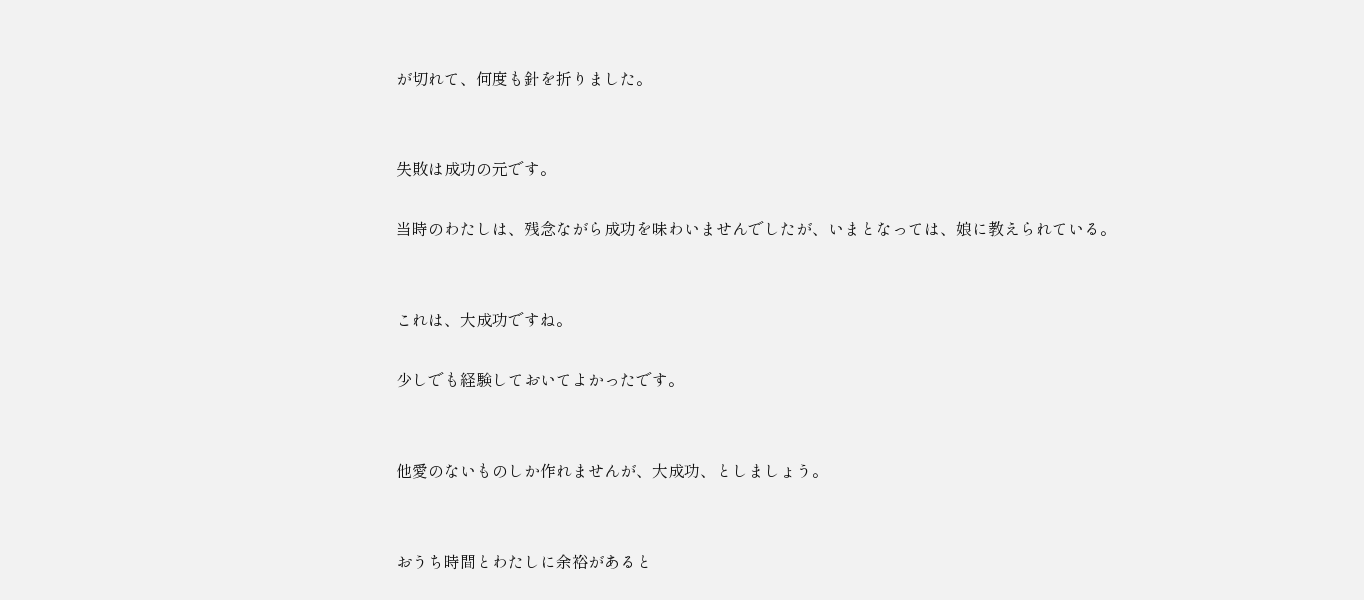が切れて、何度も針を折りました。


失敗は成功の元です。

当時のわたしは、残念ながら成功を味わいませんでしたが、いまとなっては、娘に教えられている。


これは、大成功ですね。

少しでも経験しておいてよかったです。


他愛のないものしか作れませんが、大成功、としましょう。


おうち時間とわたしに余裕があると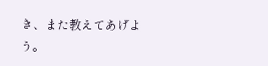き、また教えてあげよう。